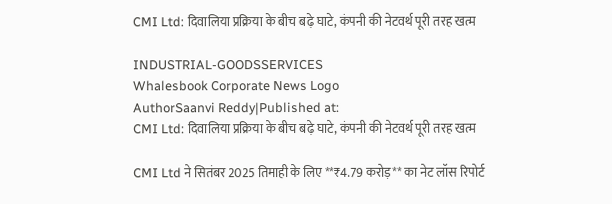CMI Ltd: दिवालिया प्रक्रिया के बीच बढ़े घाटे, कंपनी की नेटवर्थ पूरी तरह खत्म

INDUSTRIAL-GOODSSERVICES
Whalesbook Corporate News Logo
AuthorSaanvi Reddy|Published at:
CMI Ltd: दिवालिया प्रक्रिया के बीच बढ़े घाटे, कंपनी की नेटवर्थ पूरी तरह खत्म

CMI Ltd ने सितंबर 2025 तिमाही के लिए **₹4.79 करोड़** का नेट लॉस रिपोर्ट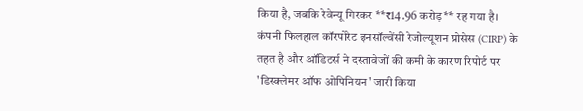किया है, जबकि रेवेन्यू गिरकर **₹14.96 करोड़** रह गया है। कंपनी फिलहाल कॉरपोरेट इनसॉल्वेंसी रेजोल्यूशन प्रोसेस (CIRP) के तहत है और ऑडिटर्स ने दस्तावेजों की कमी के कारण रिपोर्ट पर 'डिस्क्लेमर ऑफ ओपिनियन' जारी किया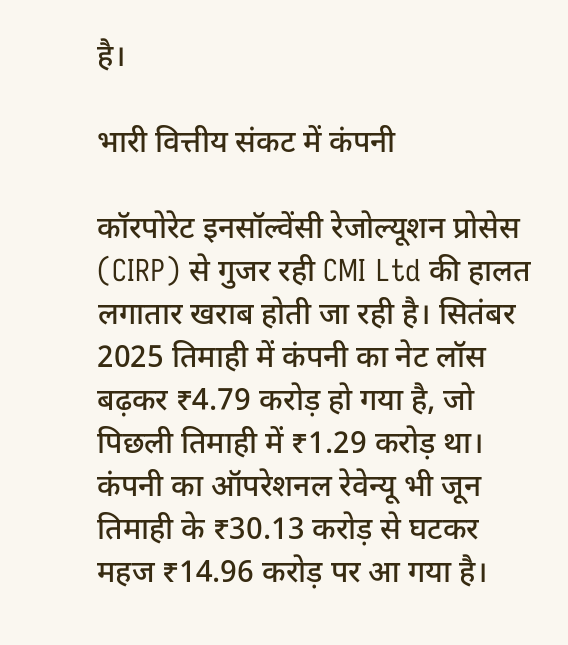है।

भारी वित्तीय संकट में कंपनी

कॉरपोरेट इनसॉल्वेंसी रेजोल्यूशन प्रोसेस (CIRP) से गुजर रही CMI Ltd की हालत लगातार खराब होती जा रही है। सितंबर 2025 तिमाही में कंपनी का नेट लॉस बढ़कर ₹4.79 करोड़ हो गया है, जो पिछली तिमाही में ₹1.29 करोड़ था। कंपनी का ऑपरेशनल रेवेन्यू भी जून तिमाही के ₹30.13 करोड़ से घटकर महज ₹14.96 करोड़ पर आ गया है।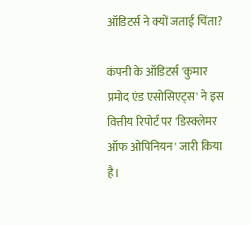ऑडिटर्स ने क्यों जताई चिंता?

कंपनी के ऑडिटर्स 'कुमार प्रमोद एंड एसोसिएट्स' ने इस वित्तीय रिपोर्ट पर 'डिस्क्लेमर ऑफ ओपिनियन' जारी किया है।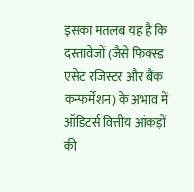इसका मतलब यह है कि दस्तावेजों (जैसे फिक्स्ड एसेट रजिस्टर और बैंक कन्फर्मेशन) के अभाव में ऑडिटर्स वित्तीय आंकड़ों की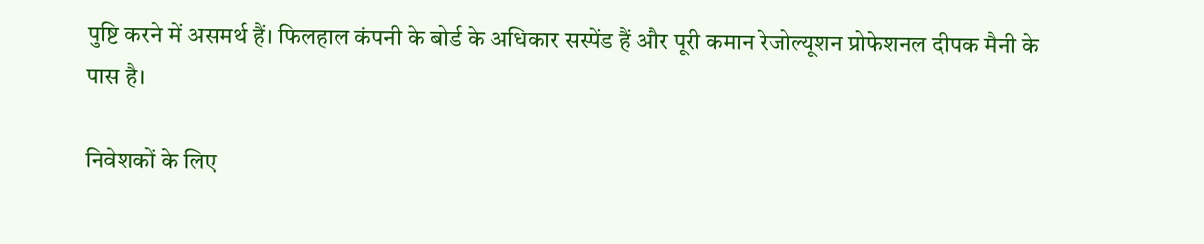पुष्टि करने में असमर्थ हैं। फिलहाल कंपनी के बोर्ड के अधिकार सस्पेंड हैं और पूरी कमान रेजोल्यूशन प्रोफेशनल दीपक मैनी के पास है।

निवेशकों के लिए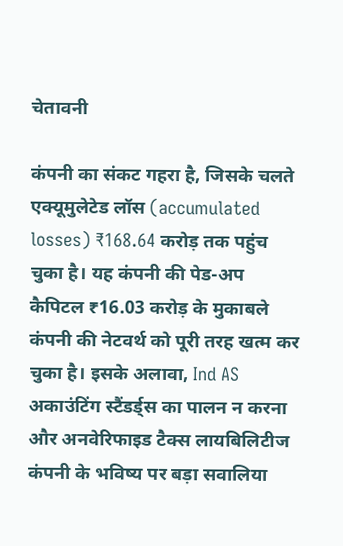चेतावनी

कंपनी का संकट गहरा है, जिसके चलते एक्यूमुलेटेड लॉस (accumulated losses) ₹168.64 करोड़ तक पहुंच चुका है। यह कंपनी की पेड-अप कैपिटल ₹16.03 करोड़ के मुकाबले कंपनी की नेटवर्थ को पूरी तरह खत्म कर चुका है। इसके अलावा, Ind AS अकाउंटिंग स्टैंडर्ड्स का पालन न करना और अनवेरिफाइड टैक्स लायबिलिटीज कंपनी के भविष्य पर बड़ा सवालिया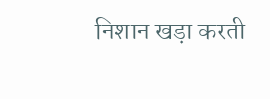निशान खड़ा करती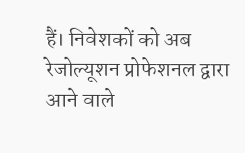हैं। निवेशकों को अब रेजोल्यूशन प्रोफेशनल द्वारा आने वाले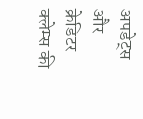अपडेट्स और क्रेडिटर क्लेम्स की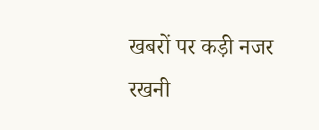खबरों पर कड़ी नजर रखनी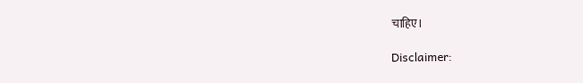चाहिए।

Disclaimer: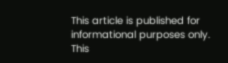This article is published for informational purposes only. This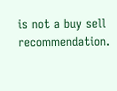is not a buy sell recommendation.